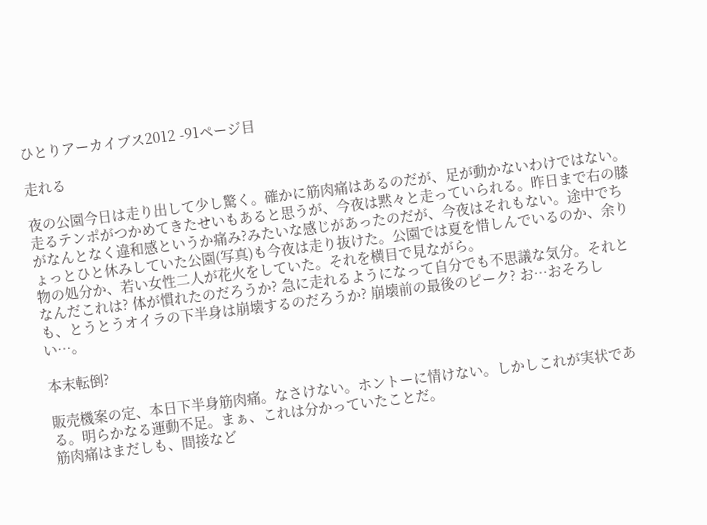ひとりアーカイブス2012 -91ページ目

走れる

夜の公園今日は走り出して少し驚く。確かに筋肉痛はあるのだが、足が動かないわけではない。走るテンポがつかめてきたせいもあると思うが、今夜は黙々と走っていられる。昨日まで右の膝がなんとなく違和感というか痛み?みたいな感じがあったのだが、今夜はそれもない。途中でちょっとひと休みしていた公園(写真)も今夜は走り抜けた。公園では夏を惜しんでいるのか、余り物の処分か、若い女性二人が花火をしていた。それを横目で見ながら。
なんだこれは? 体が慣れたのだろうか? 急に走れるようになって自分でも不思議な気分。それとも、とうとうオイラの下半身は崩壊するのだろうか? 崩壊前の最後のピーク? お…おそろしい…。

本末転倒?

販売機案の定、本日下半身筋肉痛。なさけない。ホントーに情けない。しかしこれが実状である。明らかなる運動不足。まぁ、これは分かっていたことだ。
筋肉痛はまだしも、間接など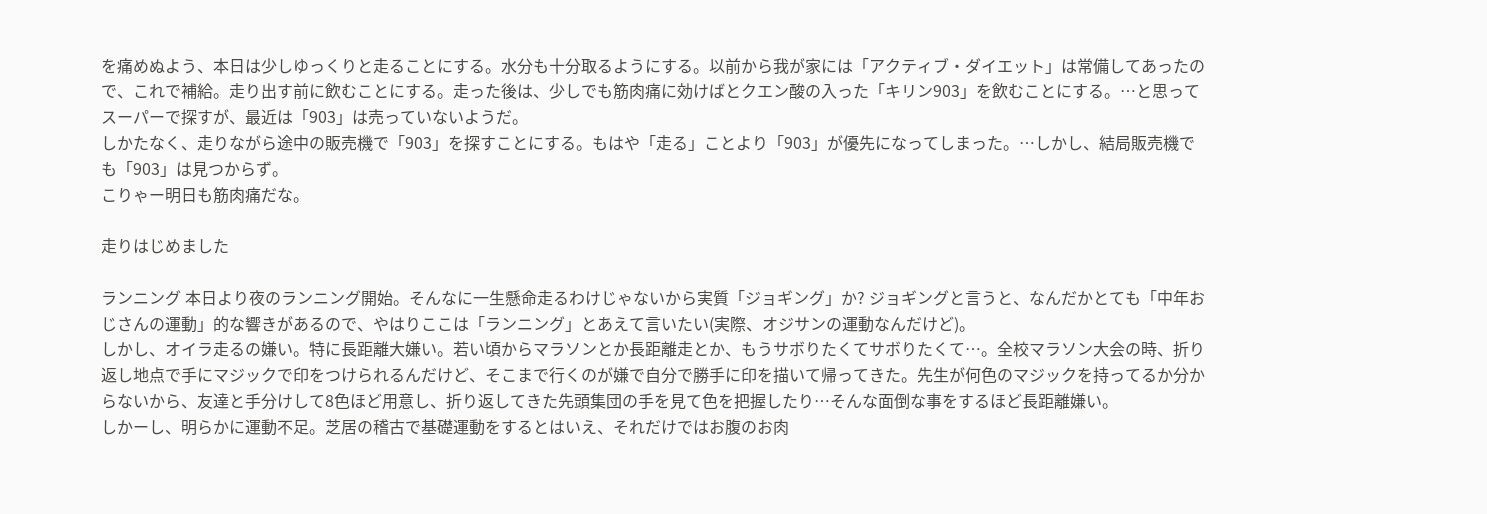を痛めぬよう、本日は少しゆっくりと走ることにする。水分も十分取るようにする。以前から我が家には「アクティブ・ダイエット」は常備してあったので、これで補給。走り出す前に飲むことにする。走った後は、少しでも筋肉痛に効けばとクエン酸の入った「キリン903」を飲むことにする。…と思ってスーパーで探すが、最近は「903」は売っていないようだ。
しかたなく、走りながら途中の販売機で「903」を探すことにする。もはや「走る」ことより「903」が優先になってしまった。…しかし、結局販売機でも「903」は見つからず。
こりゃー明日も筋肉痛だな。

走りはじめました

ランニング 本日より夜のランニング開始。そんなに一生懸命走るわけじゃないから実質「ジョギング」か? ジョギングと言うと、なんだかとても「中年おじさんの運動」的な響きがあるので、やはりここは「ランニング」とあえて言いたい(実際、オジサンの運動なんだけど)。
しかし、オイラ走るの嫌い。特に長距離大嫌い。若い頃からマラソンとか長距離走とか、もうサボりたくてサボりたくて…。全校マラソン大会の時、折り返し地点で手にマジックで印をつけられるんだけど、そこまで行くのが嫌で自分で勝手に印を描いて帰ってきた。先生が何色のマジックを持ってるか分からないから、友達と手分けして8色ほど用意し、折り返してきた先頭集団の手を見て色を把握したり…そんな面倒な事をするほど長距離嫌い。
しかーし、明らかに運動不足。芝居の稽古で基礎運動をするとはいえ、それだけではお腹のお肉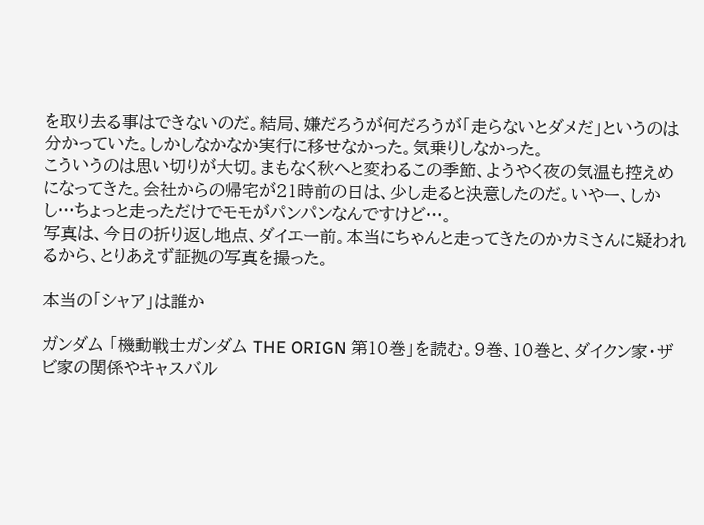を取り去る事はできないのだ。結局、嫌だろうが何だろうが「走らないとダメだ」というのは分かっていた。しかしなかなか実行に移せなかった。気乗りしなかった。
こういうのは思い切りが大切。まもなく秋へと変わるこの季節、ようやく夜の気温も控えめになってきた。会社からの帰宅が21時前の日は、少し走ると決意したのだ。いやー、しかし…ちょっと走っただけでモモがパンパンなんですけど…。
写真は、今日の折り返し地点、ダイエー前。本当にちゃんと走ってきたのかカミさんに疑われるから、とりあえず証拠の写真を撮った。

本当の「シャア」は誰か

ガンダム 「機動戦士ガンダム THE ORIGN 第10巻」を読む。9巻、10巻と、ダイクン家・ザビ家の関係やキャスバル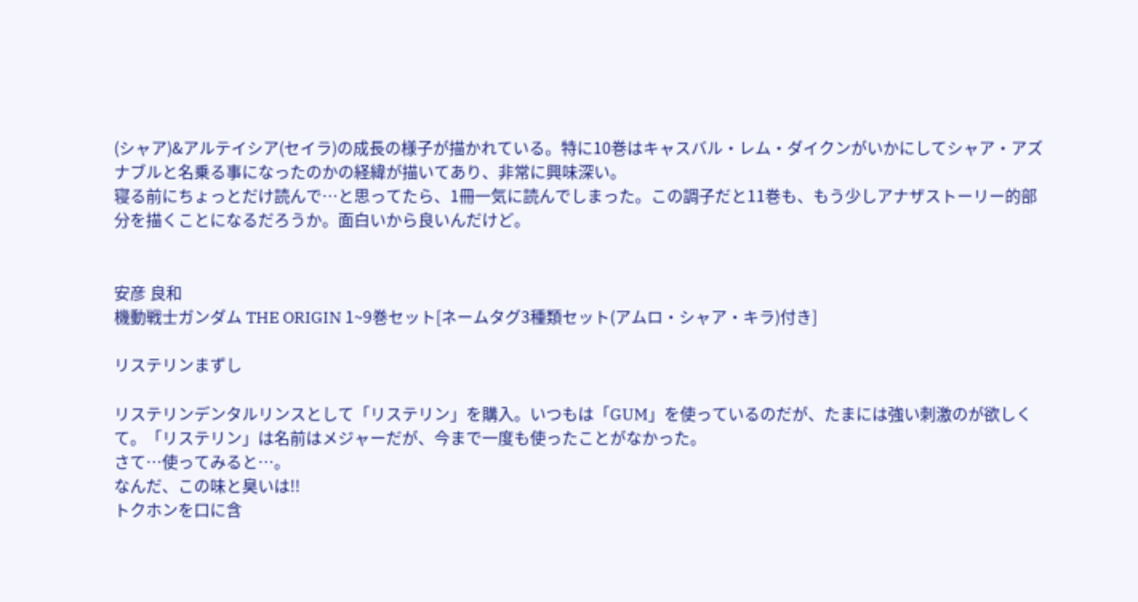(シャア)&アルテイシア(セイラ)の成長の様子が描かれている。特に10巻はキャスバル・レム・ダイクンがいかにしてシャア・アズナブルと名乗る事になったのかの経緯が描いてあり、非常に興味深い。
寝る前にちょっとだけ読んで…と思ってたら、1冊一気に読んでしまった。この調子だと11巻も、もう少しアナザストーリー的部分を描くことになるだろうか。面白いから良いんだけど。


安彦 良和
機動戦士ガンダム THE ORIGIN 1~9巻セット[ネームタグ3種類セット(アムロ・シャア・キラ)付き]

リステリンまずし

リステリンデンタルリンスとして「リステリン」を購入。いつもは「GUM」を使っているのだが、たまには強い刺激のが欲しくて。「リステリン」は名前はメジャーだが、今まで一度も使ったことがなかった。
さて…使ってみると…。
なんだ、この味と臭いは!!
トクホンを口に含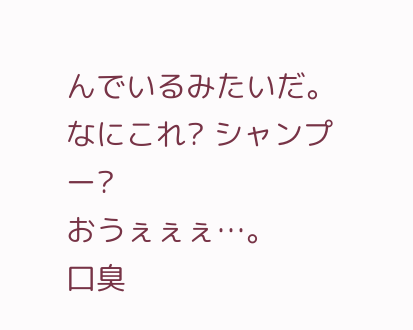んでいるみたいだ。なにこれ? シャンプー?
おうぇぇぇ…。
口臭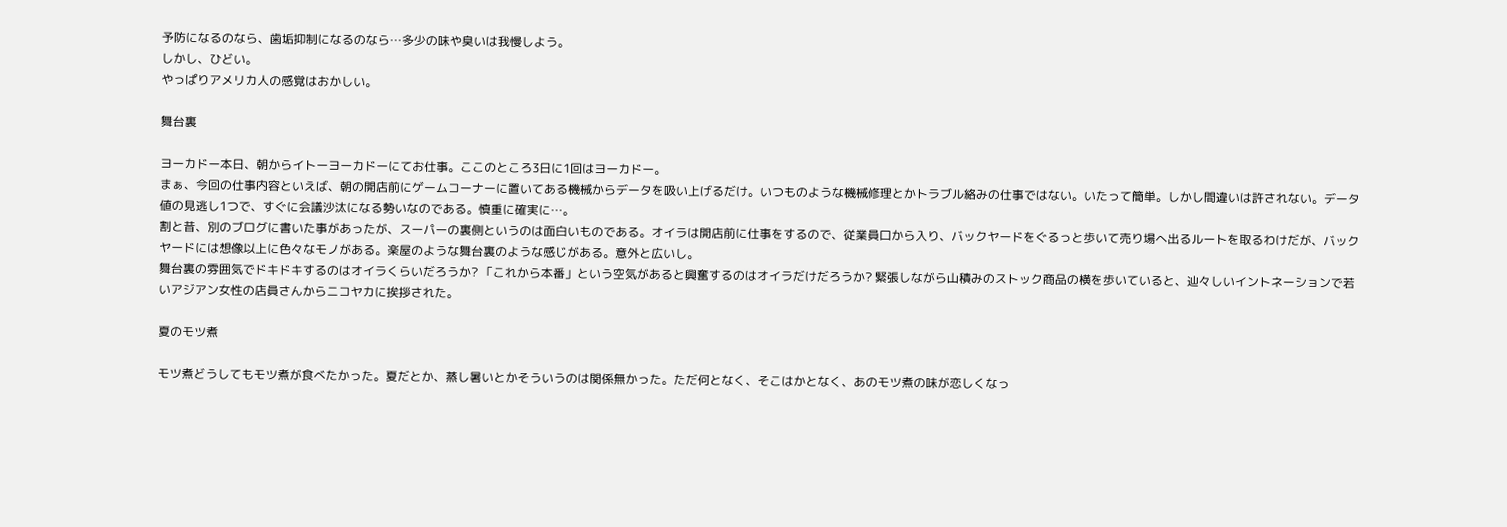予防になるのなら、歯垢抑制になるのなら…多少の味や臭いは我慢しよう。
しかし、ひどい。
やっぱりアメリカ人の感覚はおかしい。

舞台裏

ヨーカドー本日、朝からイトーヨーカドーにてお仕事。ここのところ3日に1回はヨーカドー。
まぁ、今回の仕事内容といえば、朝の開店前にゲームコーナーに置いてある機械からデータを吸い上げるだけ。いつものような機械修理とかトラブル絡みの仕事ではない。いたって簡単。しかし間違いは許されない。データ値の見逃し1つで、すぐに会議沙汰になる勢いなのである。慎重に確実に…。
割と昔、別のブログに書いた事があったが、スーパーの裏側というのは面白いものである。オイラは開店前に仕事をするので、従業員口から入り、バックヤードをぐるっと歩いて売り場へ出るルートを取るわけだが、バックヤードには想像以上に色々なモノがある。楽屋のような舞台裏のような感じがある。意外と広いし。
舞台裏の雰囲気でドキドキするのはオイラくらいだろうか? 「これから本番」という空気があると興奮するのはオイラだけだろうか? 緊張しながら山積みのストック商品の横を歩いていると、辿々しいイントネーションで若いアジアン女性の店員さんからニコヤカに挨拶された。

夏のモツ煮

モツ煮どうしてもモツ煮が食べたかった。夏だとか、蒸し暑いとかそういうのは関係無かった。ただ何となく、そこはかとなく、あのモツ煮の味が恋しくなっ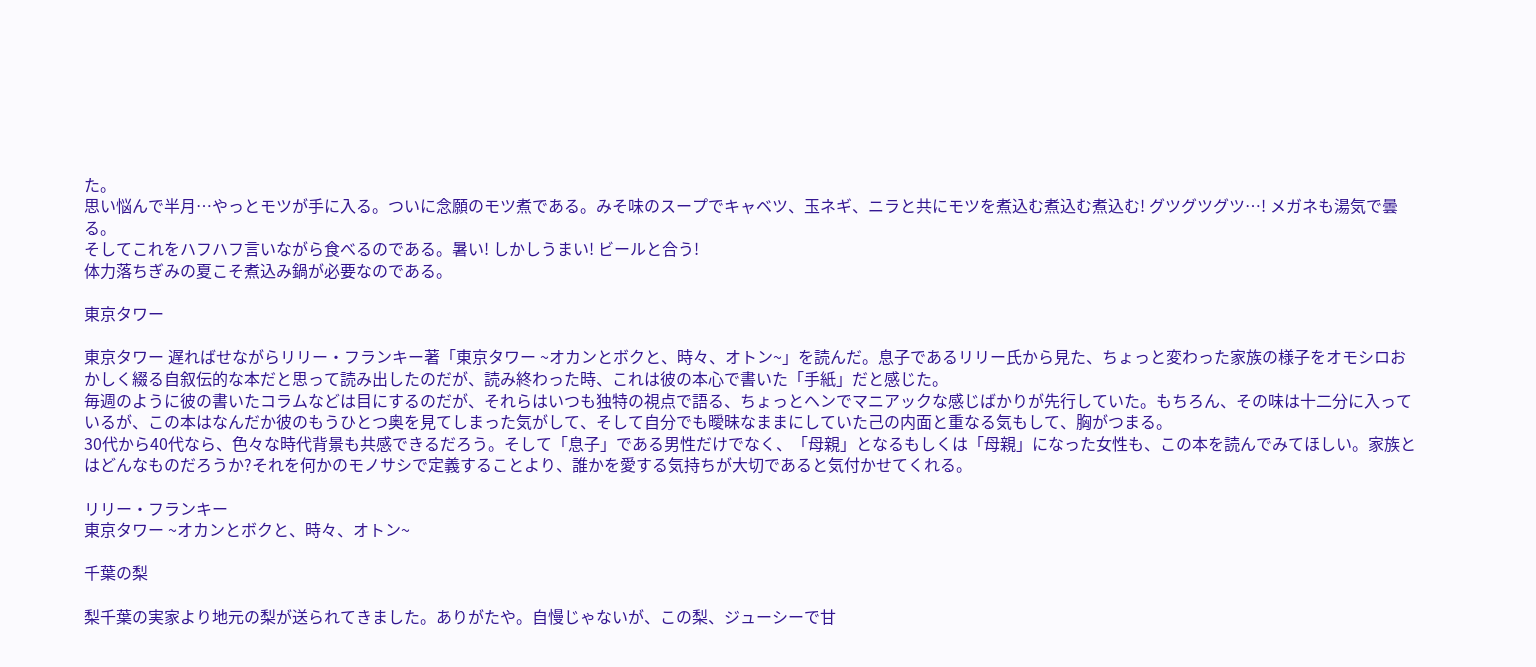た。
思い悩んで半月…やっとモツが手に入る。ついに念願のモツ煮である。みそ味のスープでキャベツ、玉ネギ、ニラと共にモツを煮込む煮込む煮込む! グツグツグツ…! メガネも湯気で曇る。
そしてこれをハフハフ言いながら食べるのである。暑い! しかしうまい! ビールと合う!
体力落ちぎみの夏こそ煮込み鍋が必要なのである。

東京タワー

東京タワー 遅ればせながらリリー・フランキー著「東京タワー ~オカンとボクと、時々、オトン~」を読んだ。息子であるリリー氏から見た、ちょっと変わった家族の様子をオモシロおかしく綴る自叙伝的な本だと思って読み出したのだが、読み終わった時、これは彼の本心で書いた「手紙」だと感じた。
毎週のように彼の書いたコラムなどは目にするのだが、それらはいつも独特の視点で語る、ちょっとヘンでマニアックな感じばかりが先行していた。もちろん、その味は十二分に入っているが、この本はなんだか彼のもうひとつ奥を見てしまった気がして、そして自分でも曖昧なままにしていた己の内面と重なる気もして、胸がつまる。
30代から40代なら、色々な時代背景も共感できるだろう。そして「息子」である男性だけでなく、「母親」となるもしくは「母親」になった女性も、この本を読んでみてほしい。家族とはどんなものだろうか?それを何かのモノサシで定義することより、誰かを愛する気持ちが大切であると気付かせてくれる。

リリー・フランキー
東京タワー ~オカンとボクと、時々、オトン~

千葉の梨

梨千葉の実家より地元の梨が送られてきました。ありがたや。自慢じゃないが、この梨、ジューシーで甘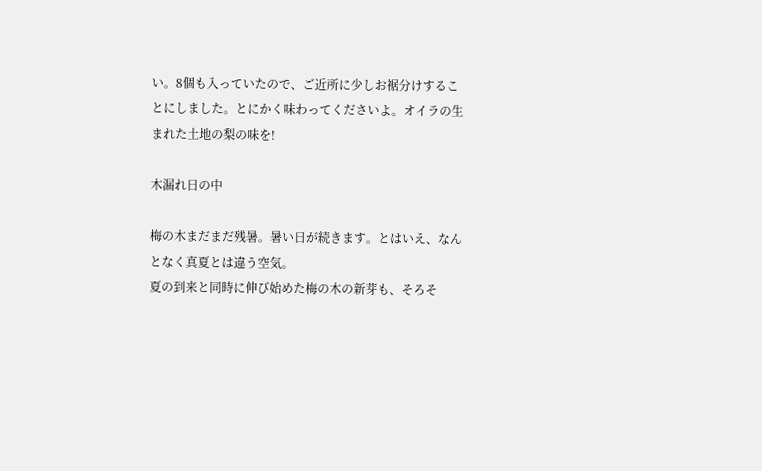い。8個も入っていたので、ご近所に少しお裾分けすることにしました。とにかく味わってくださいよ。オイラの生まれた土地の梨の味を!

木漏れ日の中

梅の木まだまだ残暑。暑い日が続きます。とはいえ、なんとなく真夏とは違う空気。
夏の到来と同時に伸び始めた梅の木の新芽も、そろそ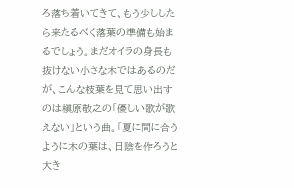ろ落ち着いてきて、もう少ししたら来たるべく落葉の準備も始まるでしょう。まだオイラの身長も抜けない小さな木ではあるのだが、こんな枝葉を見て思い出すのは槇原敬之の「優しい歌が歌えない」という曲。「夏に間に合うように木の葉は、日陰を作ろうと大き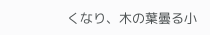くなり、木の葉曇る小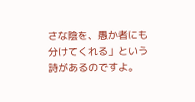さな陰を、愚か者にも分けてくれる」という詩があるのですよ。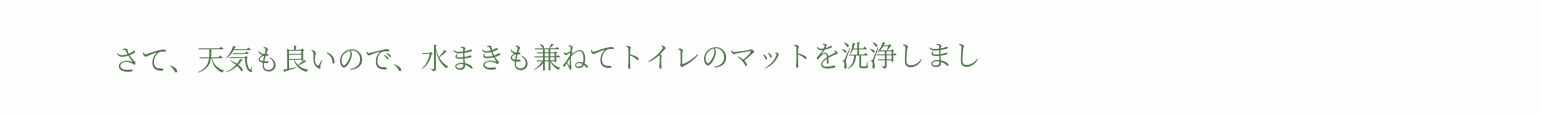さて、天気も良いので、水まきも兼ねてトイレのマットを洗浄しまし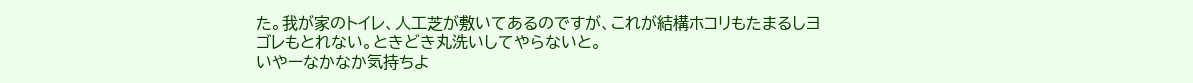た。我が家のトイレ、人工芝が敷いてあるのですが、これが結構ホコリもたまるしヨゴレもとれない。ときどき丸洗いしてやらないと。
いやーなかなか気持ちよ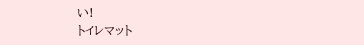い!
トイレマット